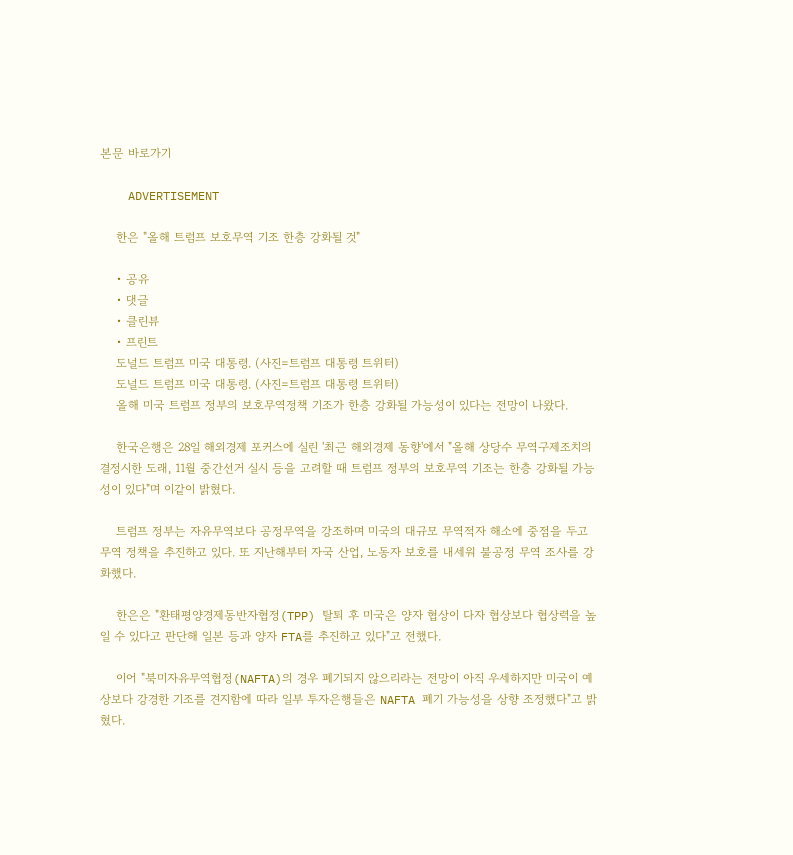본문 바로가기

    ADVERTISEMENT

    한은 "올해 트럼프 보호무역 기조 한층 강화될 것"

    • 공유
    • 댓글
    • 클린뷰
    • 프린트
    도널드 트럼프 미국 대통령. (사진=트럼프 대통령 트위터)
    도널드 트럼프 미국 대통령. (사진=트럼프 대통령 트위터)
    올해 미국 트럼프 정부의 보호무역정책 기조가 한층 강화될 가능성이 있다는 전망이 나왔다.

    한국은행은 28일 해외경제 포커스에 실린 '최근 해외경제 동향'에서 "올해 상당수 무역구제조치의 결정시한 도래, 11월 중간선거 실시 등을 고려할 때 트럼프 정부의 보호무역 기조는 한층 강화될 가능성이 있다"며 이같이 밝혔다.

    트럼프 정부는 자유무역보다 공정무역을 강조하며 미국의 대규모 무역적자 해소에 중점을 두고 무역 정책을 추진하고 있다. 또 지난해부터 자국 산업, 노동자 보호를 내세워 불공정 무역 조사를 강화했다.

    한은은 "환태평양경제동반자협정(TPP) 탈퇴 후 미국은 양자 협상이 다자 협상보다 협상력을 높일 수 있다고 판단해 일본 등과 양자 FTA를 추진하고 있다"고 전했다.

    이어 "북미자유무역협정(NAFTA)의 경우 폐기되지 않으리라는 전망이 아직 우세하지만 미국이 예상보다 강경한 기조를 견지함에 따라 일부 투자은행들은 NAFTA 폐기 가능성을 상향 조정했다"고 밝혔다.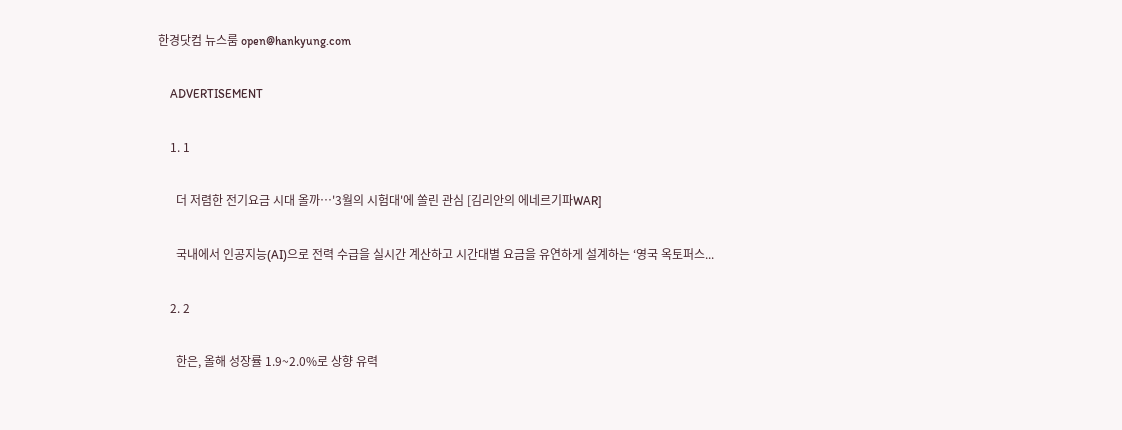한경닷컴 뉴스룸 open@hankyung.com

    ADVERTISEMENT

    1. 1

      더 저렴한 전기요금 시대 올까…'3월의 시험대'에 쏠린 관심 [김리안의 에네르기파WAR]

      국내에서 인공지능(AI)으로 전력 수급을 실시간 계산하고 시간대별 요금을 유연하게 설계하는 ‘영국 옥토퍼스...

    2. 2

      한은, 올해 성장률 1.9~2.0%로 상향 유력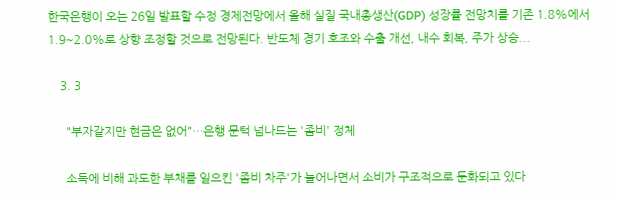한국은행이 오는 26일 발표할 수정 경제전망에서 올해 실질 국내총생산(GDP) 성장률 전망치를 기존 1.8%에서 1.9~2.0%로 상향 조정할 것으로 전망된다. 반도체 경기 호조와 수출 개선, 내수 회복, 주가 상승...

    3. 3

      "부자같지만 현금은 없어"…은행 문턱 넘나드는 '좀비' 정체

      소득에 비해 과도한 부채를 일으킨 '좀비 차주'가 늘어나면서 소비가 구조적으로 둔화되고 있다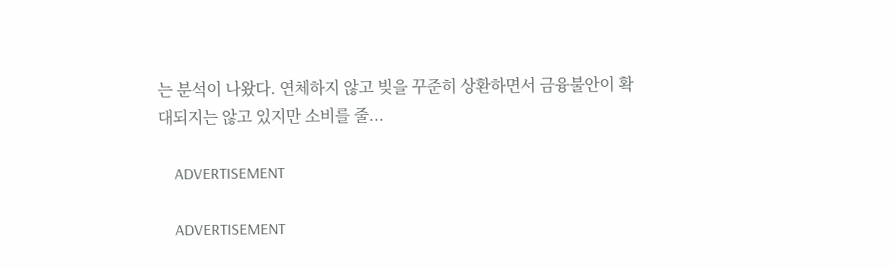는 분석이 나왔다. 연체하지 않고 빚을 꾸준히 상환하면서 금융불안이 확대되지는 않고 있지만 소비를 줄...

    ADVERTISEMENT

    ADVERTISEMENT